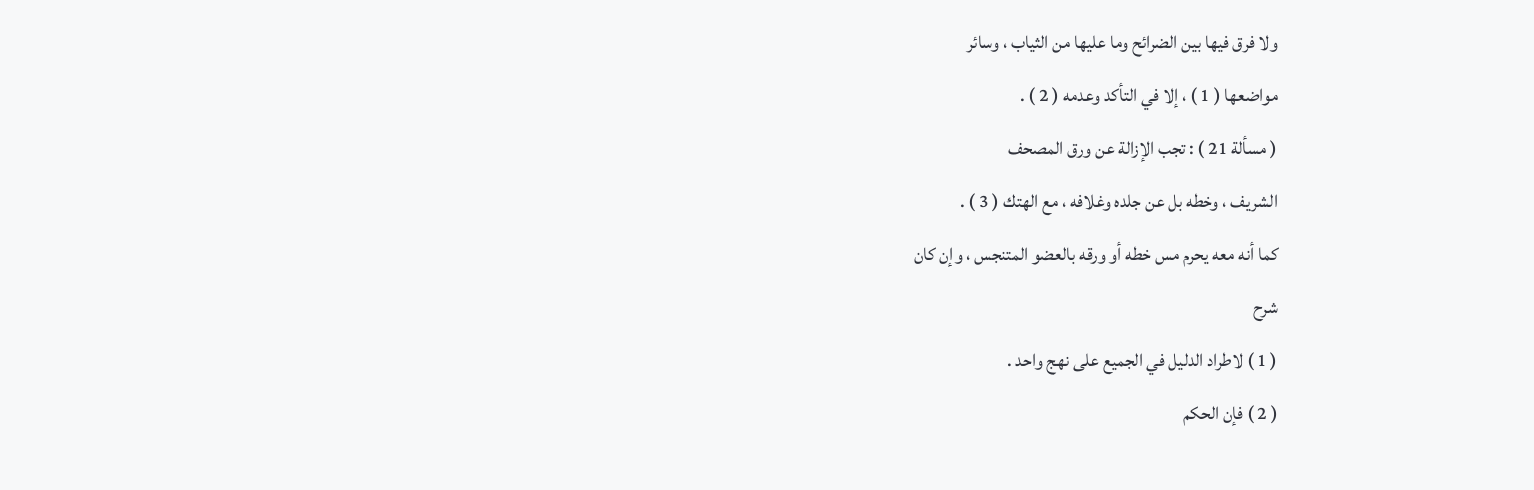ولا فرق فيها بين الضرائح وما عليها من الثياب ، وسائر
مواضعها ( 1 ) ، إلا في التأكد وعدمه ( 2 ) .
( مسألة 21 ) : تجب الإزالة عن ورق المصحف
الشريف ، وخطه بل عن جلده وغلافه ، مع الهتك ( 3 ) .
كما أنه معه يحرم مس خطه أو ورقه بالعضو المتنجس ، وإن كان
شرح
( 1 ) لاطراد الدليل في الجميع على نهج واحد .
( 2 ) فإن الحكم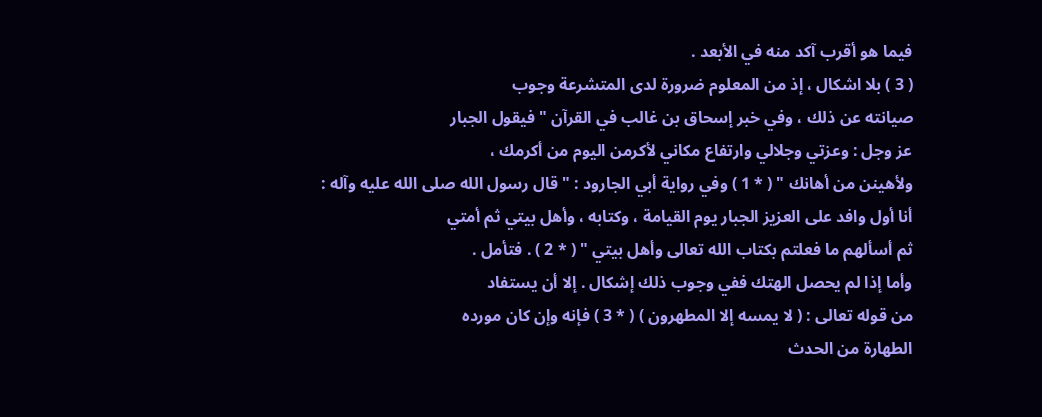فيما هو أقرب آكد منه في الأبعد .
( 3 ) بلا اشكال ، إذ من المعلوم ضرورة لدى المتشرعة وجوب
صيانته عن ذلك ، وفي خبر إسحاق بن غالب في القرآن " فيقول الجبار
عز وجل : وعزتي وجلالي وارتفاع مكاني لأكرمن اليوم من أكرمك ،
ولأهينن من أهانك " ( * 1 ) وفي رواية أبي الجارود : " قال رسول الله صلى الله عليه وآله :
أنا أول وافد على العزيز الجبار يوم القيامة ، وكتابه ، وأهل بيتي ثم أمتي
ثم أسألهم ما فعلتم بكتاب الله تعالى وأهل بيتي " ( * 2 ) . فتأمل .
وأما إذا لم يحصل الهتك ففي وجوب ذلك إشكال . إلا أن يستفاد
من قوله تعالى : ( لا يمسه إلا المطهرون ) ( * 3 ) فإنه وإن كان مورده
الطهارة من الحدث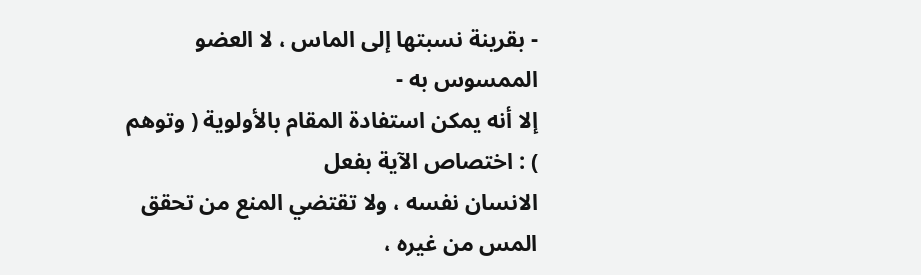- بقرينة نسبتها إلى الماس ، لا العضو الممسوس به -
إلا أنه يمكن استفادة المقام بالأولوية ( وتوهم ) : اختصاص الآية بفعل
الانسان نفسه ، ولا تقتضي المنع من تحقق المس من غيره ،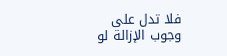فلا تدل على
وجوب الإزالة لو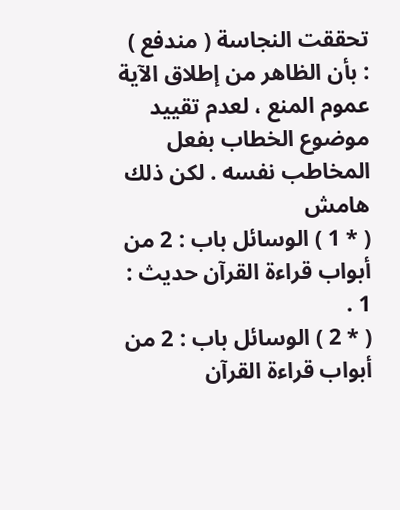تحققت النجاسة ( مندفع ) : بأن الظاهر من إطلاق الآية
عموم المنع ، لعدم تقييد موضوع الخطاب بفعل المخاطب نفسه . لكن ذلك
هامش
( * 1 ) الوسائل باب : 2 من أبواب قراءة القرآن حديث : 1 .
( * 2 ) الوسائل باب : 2 من أبواب قراءة القرآن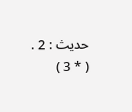حديث : 2 .
( * 3 )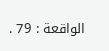الواقعة : 79 .